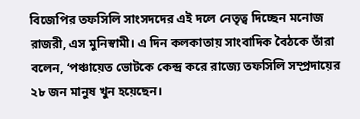বিজেপির তফসিলি সাংসদদের এই দলে নেতৃত্ব দিচ্ছেন মনোজ রাজরী, এস মুনিস্বামী। এ দিন কলকাতায় সাংবাদিক বৈঠকে তাঁরা বলেন, ‘পঞ্চায়েত ভোটকে কেন্দ্র করে রাজ্যে তফসিলি সম্প্রদায়ের ২৮ জন মানুষ খুন হয়েছেন।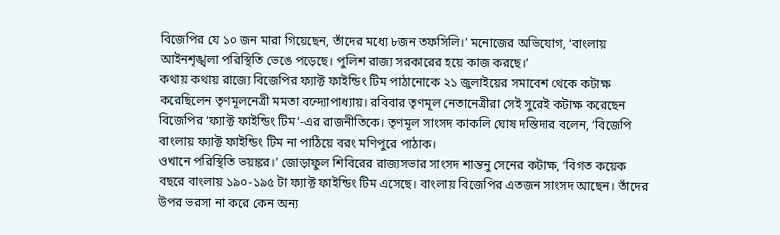বিজেপির যে ১০ জন মারা গিয়েছেন, তাঁদের মধ্যে ৮জন তফসিলি।’ মনোজের অভিযোগ, ‘বাংলায় আইনশৃঙ্খলা পরিস্থিতি ভেঙে পড়েছে। পুলিশ রাজ্য সরকারের হয়ে কাজ করছে।’
কথায় কথায় রাজ্যে বিজেপির ফ্যাক্ট ফাইন্ডিং টিম পাঠানোকে ২১ জুলাইয়ের সমাবেশ থেকে কটাক্ষ করেছিলেন তৃণমূলনেত্রী মমতা বন্দ্যোপাধ্যায়। রবিবার তৃণমূল নেতানেত্রীরা সেই সুরেই কটাক্ষ করেছেন বিজেপির ‘ফ্যাক্ট ফাইন্ডিং টিম’-এর রাজনীতিকে। তৃণমূল সাংসদ কাকলি ঘোষ দস্তিদার বলেন, ‘বিজেপি বাংলায় ফ্যাক্ট ফাইন্ডিং টিম না পাঠিয়ে বরং মণিপুরে পাঠাক।
ওখানে পরিস্থিতি ভয়ঙ্কর।’ জোড়াফুল শিবিরের রাজ্যসভার সাংসদ শান্তনু সেনের কটাক্ষ, ‘বিগত কয়েক বছরে বাংলায় ১৯০-১৯৫ টা ফ্যাক্ট ফাইন্ডিং টিম এসেছে। বাংলায় বিজেপির এতজন সাংসদ আছেন। তাঁদের উপর ভরসা না করে কেন অন্য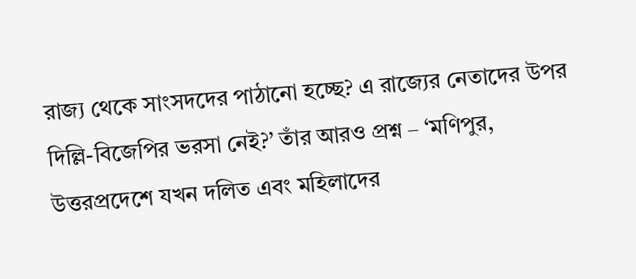রাজ্য থেকে সাংসদদের পাঠানো হচ্ছে? এ রাজ্যের নেতাদের উপর দিল্লি-বিজেপির ভরসা নেই?’ তাঁর আরও প্রশ্ন – ‘মণিপুর, উত্তরপ্রদেশে যখন দলিত এবং মহিলাদের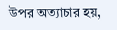উপর অত্যাচার হয়,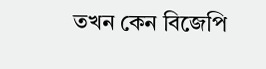তখন কেন বিজেপি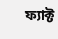ফ্যাক্ট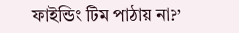ফাইন্ডিং টিম পাঠায় না?’